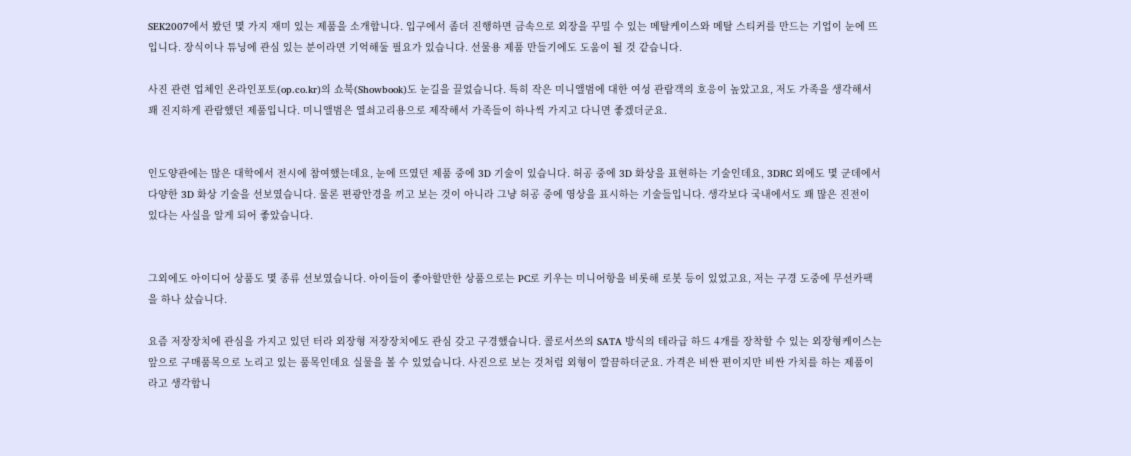SEK2007에서 봤던 몇 가지 재미 있는 제품을 소개합니다. 입구에서 좀더 진행하면 금속으로 외장을 꾸밀 수 있는 메탈케이스와 메탈 스티커를 만드는 기업이 눈에 뜨입니다. 장식이나 튜닝에 관심 있는 분이라면 기억해둘 필요가 있습니다. 선물용 제품 만들기에도 도움이 될 것 같습니다.

사진 관련 업체인 온라인포토(op.co.kr)의 쇼북(Showbook)도 눈길을 끌었습니다. 특히 작은 미니앨범에 대한 여성 관람객의 호응이 높았고요, 저도 가족을 생각해서 꽤 진지하게 관람했던 제품입니다. 미니앨범은 열쇠고리용으로 제작해서 가족들이 하나씩 가지고 다니면 좋겠더군요.


인도양관에는 많은 대학에서 전시에 참여했는데요, 눈에 뜨였던 제품 중에 3D 기술이 있습니다. 허공 중에 3D 화상을 표현하는 기술인데요, 3DRC 외에도 몇 군데에서 다양한 3D 화상 기술을 선보였습니다. 물론 편광안경을 끼고 보는 것이 아니라 그냥 허공 중에 영상을 표시하는 기술들입니다. 생각보다 국내에서도 꽤 많은 진전이 있다는 사실을 알게 되어 좋았습니다.


그외에도 아이디어 상품도 몇 종류 선보였습니다. 아이들이 좋아할만한 상품으로는 PC로 키우는 미니어항을 비롯해 로봇 등이 있었고요, 저는 구경 도중에 무선카팩을 하나 샀습니다.

요즘 저장장치에 관심을 가지고 있던 터라 외장형 저장장치에도 관심 갖고 구경했습니다. 콜로서쓰의 SATA 방식의 테라급 하드 4개를 장착할 수 있는 외장형케이스는 앞으로 구매품목으로 노리고 있는 품목인데요 실물을 볼 수 있었습니다. 사진으로 보는 것처럼 외형이 깔끔하더군요. 가격은 비싼 편이지만 비싼 가치를 하는 제품이라고 생각합니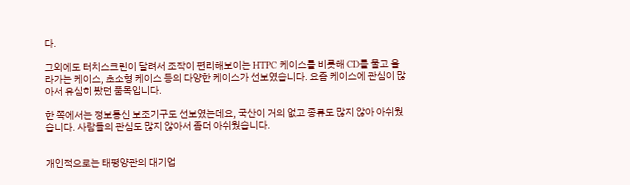다.

그외에도 터치스크린이 달려서 조작이 편리해보이는 HTPC 케이스를 비롯해 CD를 물고 올라가는 케이스, 초소형 케이스 등의 다양한 케이스가 선보였습니다. 요즘 케이스에 관심이 많아서 유심히 봤던 품목입니다.

한 쪽에서는 정보통신 보조기구도 선보였는데요, 국산이 거의 없고 종류도 많지 않아 아쉬웠습니다. 사람들의 관심도 많지 않아서 좀더 아쉬웠습니다.


개인적으로는 태평양관의 대기업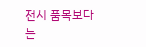전시 품목보다는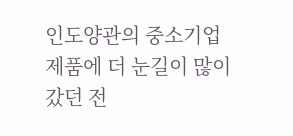인도양관의 중소기업 제품에 더 눈길이 많이 갔던 전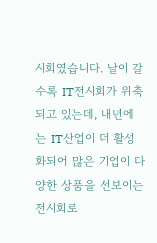시회였습니다. 날이 갈수록 IT전시회가 위축되고 있는데, 내년에는 IT산업이 더 활성화되어 많은 기업이 다양한 상품을 선보이는 전시회로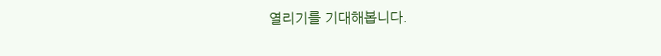열리기를 기대해봅니다.